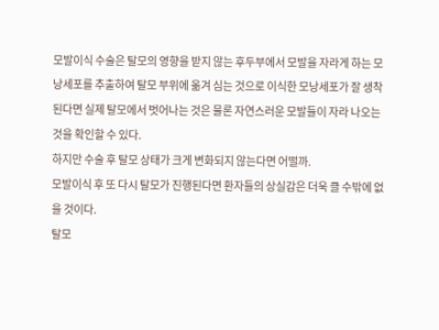모발이식 수술은 탈모의 영향을 받지 않는 후두부에서 모발을 자라게 하는 모낭세포를 추출하여 탈모 부위에 옮겨 심는 것으로 이식한 모낭세포가 잘 생착 된다면 실제 탈모에서 벗어나는 것은 물론 자연스러운 모발들이 자라 나오는 것을 확인할 수 있다.
하지만 수술 후 탈모 상태가 크게 변화되지 않는다면 어떨까.
모발이식 후 또 다시 탈모가 진행된다면 환자들의 상실감은 더욱 클 수밖에 없을 것이다.
탈모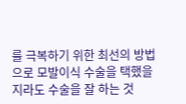를 극복하기 위한 최선의 방법으로 모발이식 수술을 택했을 지라도 수술을 잘 하는 것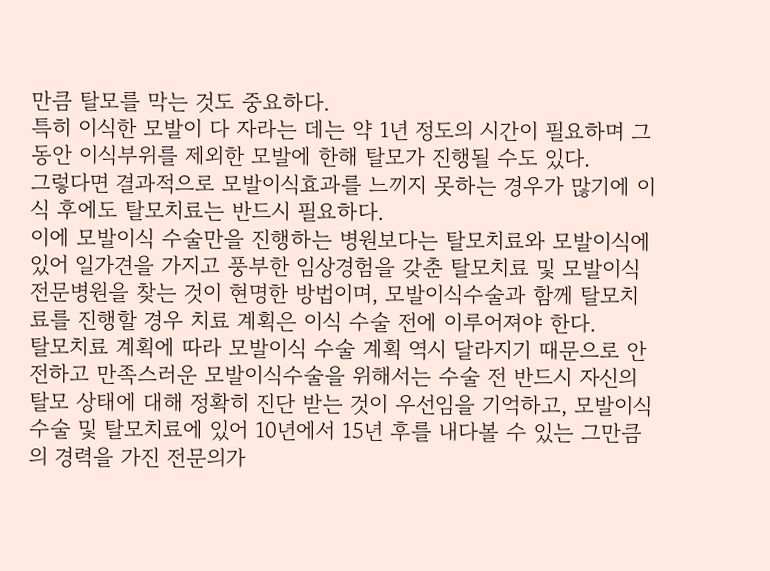만큼 탈모를 막는 것도 중요하다.
특히 이식한 모발이 다 자라는 데는 약 1년 정도의 시간이 필요하며 그 동안 이식부위를 제외한 모발에 한해 탈모가 진행될 수도 있다.
그렇다면 결과적으로 모발이식효과를 느끼지 못하는 경우가 많기에 이식 후에도 탈모치료는 반드시 필요하다.
이에 모발이식 수술만을 진행하는 병원보다는 탈모치료와 모발이식에 있어 일가견을 가지고 풍부한 임상경험을 갖춘 탈모치료 및 모발이식 전문병원을 찾는 것이 현명한 방법이며, 모발이식수술과 함께 탈모치료를 진행할 경우 치료 계획은 이식 수술 전에 이루어져야 한다.
탈모치료 계획에 따라 모발이식 수술 계획 역시 달라지기 때문으로 안전하고 만족스러운 모발이식수술을 위해서는 수술 전 반드시 자신의 탈모 상태에 대해 정확히 진단 받는 것이 우선임을 기억하고, 모발이식수술 및 탈모치료에 있어 10년에서 15년 후를 내다볼 수 있는 그만큼의 경력을 가진 전문의가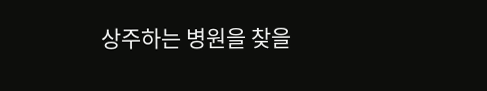상주하는 병원을 찾을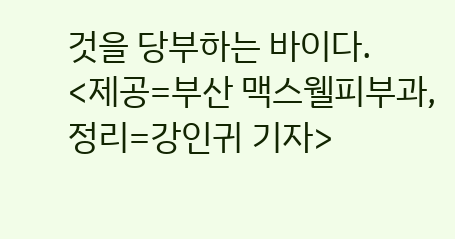것을 당부하는 바이다.
<제공=부산 맥스웰피부과, 정리=강인귀 기자>